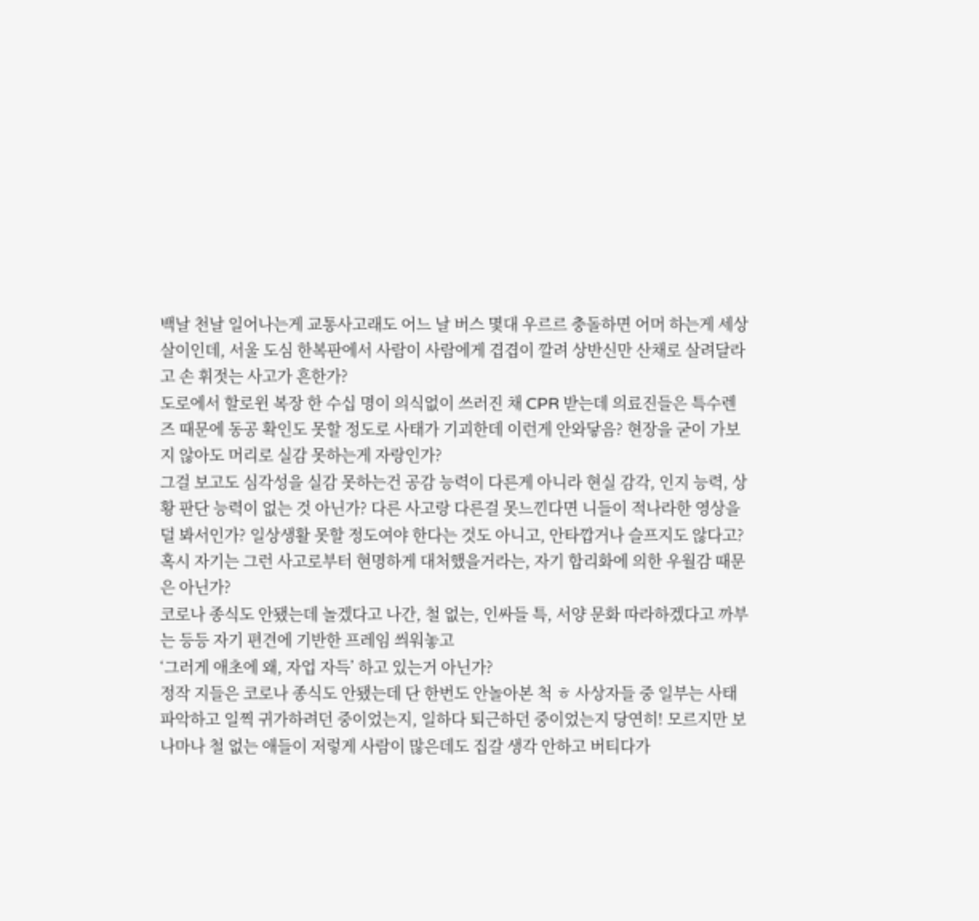백날 천날 일어나는게 교통사고래도 어느 날 버스 몇대 우르르 충돌하면 어머 하는게 세상 살이인데, 서울 도심 한복판에서 사람이 사람에게 겹겹이 깔려 상반신만 산채로 살려달라고 손 휘젓는 사고가 흔한가?
도로에서 할로윈 복장 한 수십 명이 의식없이 쓰러진 채 CPR 받는데 의료진들은 특수렌즈 때문에 동공 확인도 못할 정도로 사태가 기괴한데 이런게 안와닿음? 현장을 굳이 가보지 않아도 머리로 실감 못하는게 자랑인가?
그걸 보고도 심각성을 실감 못하는건 공감 능력이 다른게 아니라 현실 감각, 인지 능력, 상황 판단 능력이 없는 것 아닌가? 다른 사고랑 다른걸 못느낀다면 니들이 적나라한 영상을 덜 봐서인가? 일상생활 못할 정도여야 한다는 것도 아니고, 안타깝거나 슬프지도 않다고?
혹시 자기는 그런 사고로부터 현명하게 대처했을거라는, 자기 합리화에 의한 우월감 때문은 아닌가?
코로나 종식도 안됐는데 놀겠다고 나간, 철 없는, 인싸들 특, 서양 문화 따라하겠다고 까부는 등등 자기 편견에 기반한 프레임 씌워놓고
‘그러게 애초에 왜, 자업 자득’ 하고 있는거 아닌가?
정작 지들은 코로나 종식도 안됐는데 단 한번도 안놀아본 척 ㅎ 사상자들 중 일부는 사태 파악하고 일찍 귀가하려던 중이었는지, 일하다 퇴근하던 중이었는지 당연히! 모르지만 보나마나 철 없는 애들이 저렇게 사람이 많은데도 집갈 생각 안하고 버티다가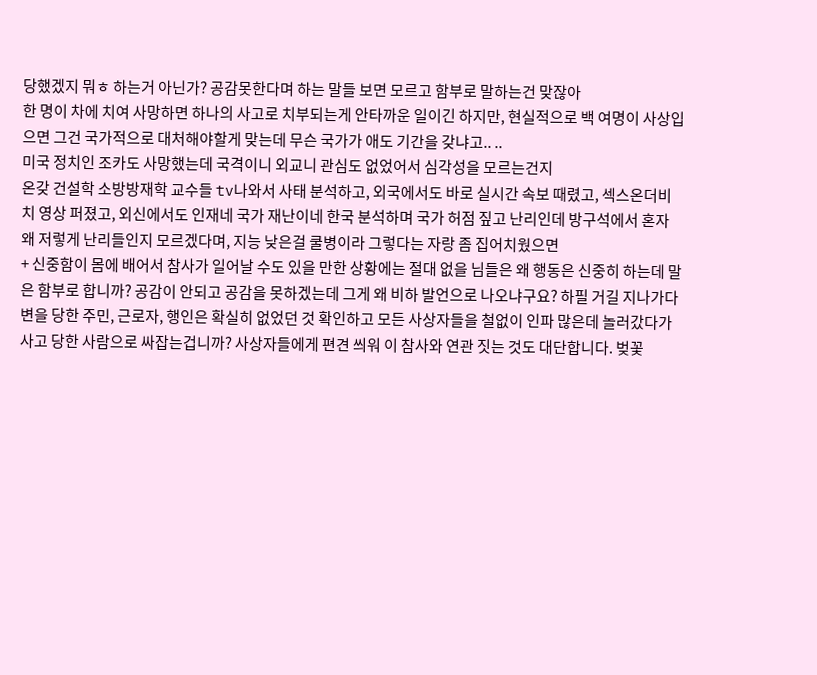당했겠지 뭐ㅎ 하는거 아닌가? 공감못한다며 하는 말들 보면 모르고 함부로 말하는건 맞잖아
한 명이 차에 치여 사망하면 하나의 사고로 치부되는게 안타까운 일이긴 하지만, 현실적으로 백 여명이 사상입으면 그건 국가적으로 대처해야할게 맞는데 무슨 국가가 애도 기간을 갖냐고.. ..
미국 정치인 조카도 사망했는데 국격이니 외교니 관심도 없었어서 심각성을 모르는건지
온갖 건설학 소방방재학 교수들 tv나와서 사태 분석하고, 외국에서도 바로 실시간 속보 때렸고, 섹스온더비치 영상 퍼졌고, 외신에서도 인재네 국가 재난이네 한국 분석하며 국가 허점 짚고 난리인데 방구석에서 혼자 왜 저렇게 난리들인지 모르겠다며, 지능 낮은걸 쿨병이라 그렇다는 자랑 좀 집어치웠으면
+ 신중함이 몸에 배어서 참사가 일어날 수도 있을 만한 상황에는 절대 없을 님들은 왜 행동은 신중히 하는데 말은 함부로 합니까? 공감이 안되고 공감을 못하겠는데 그게 왜 비하 발언으로 나오냐구요? 하필 거길 지나가다 변을 당한 주민, 근로자, 행인은 확실히 없었던 것 확인하고 모든 사상자들을 철없이 인파 많은데 놀러갔다가 사고 당한 사람으로 싸잡는겁니까? 사상자들에게 편견 씌워 이 참사와 연관 짓는 것도 대단합니다. 벚꽃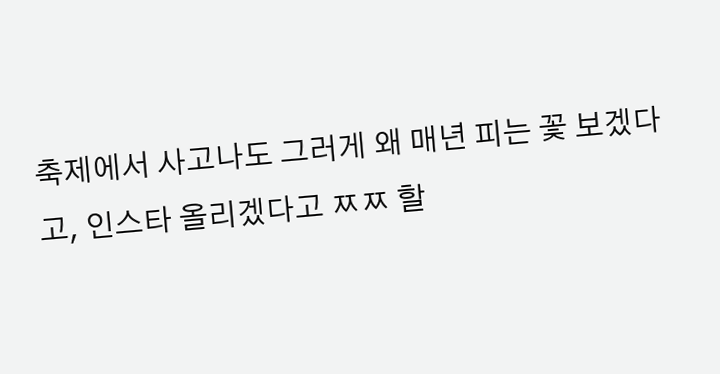축제에서 사고나도 그러게 왜 매년 피는 꽃 보겠다고, 인스타 올리겠다고 ㅉㅉ 할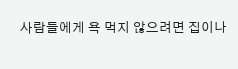사람들에게 욕 먹지 않으려면 집이나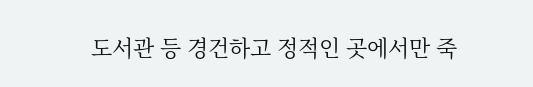도서관 등 경건하고 정적인 곳에서만 죽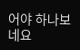어야 하나보네요